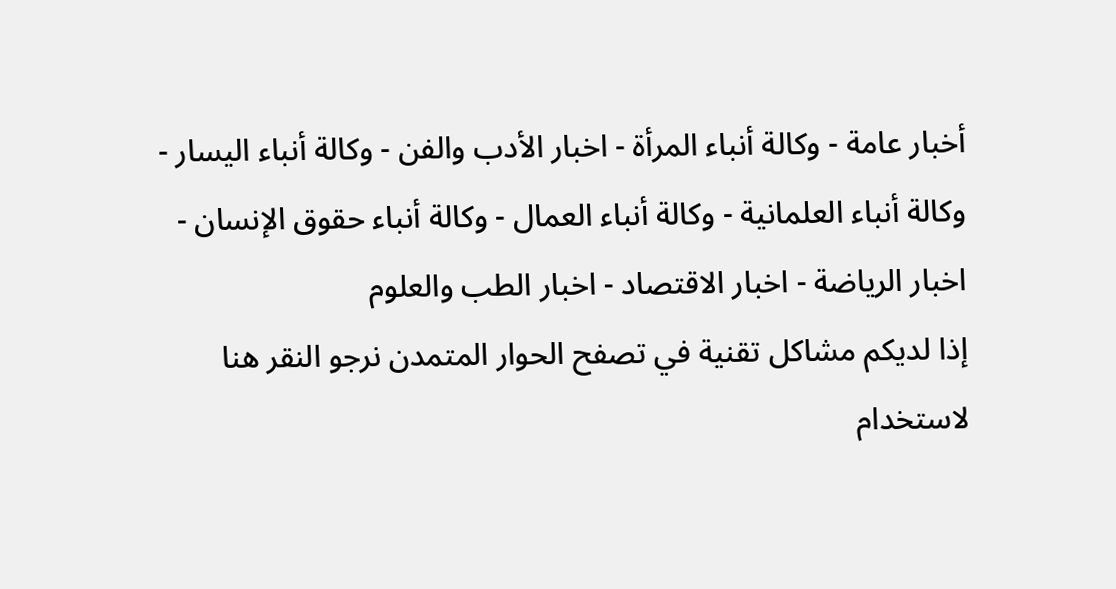أخبار عامة - وكالة أنباء المرأة - اخبار الأدب والفن - وكالة أنباء اليسار - وكالة أنباء العلمانية - وكالة أنباء العمال - وكالة أنباء حقوق الإنسان - اخبار الرياضة - اخبار الاقتصاد - اخبار الطب والعلوم
إذا لديكم مشاكل تقنية في تصفح الحوار المتمدن نرجو النقر هنا لاستخدام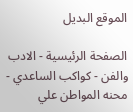الموقع البديل

الصفحة الرئيسية - الادب والفن - كواكب الساعدي - محنه المواطن علي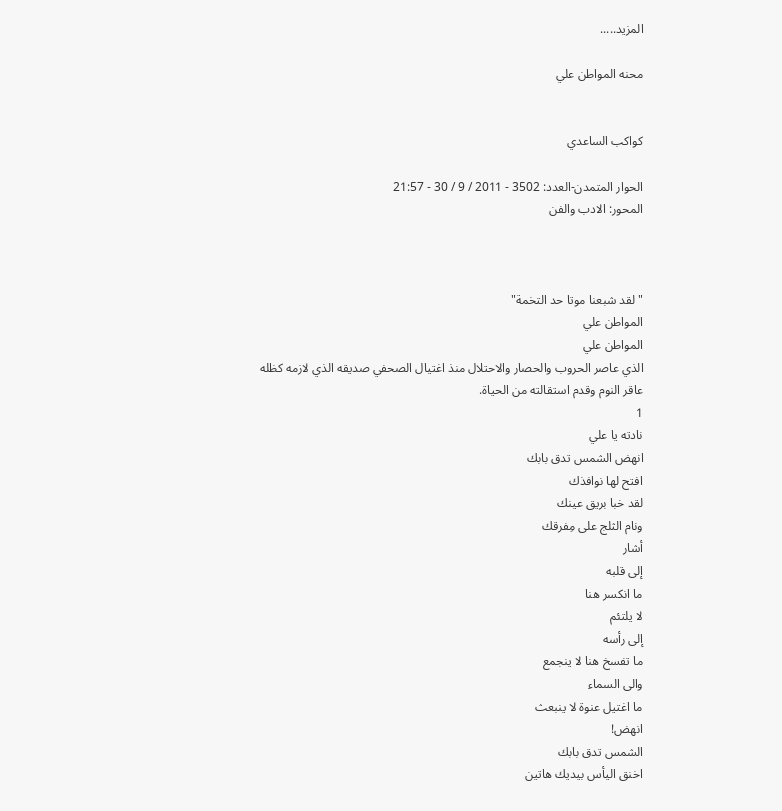المزيد.....

محنه المواطن علي


كواكب الساعدي

الحوار المتمدن-العدد: 3502 - 2011 / 9 / 30 - 21:57
المحور: الادب والفن



"لقد شبعنا موتا حد التخمة"
المواطن علي
المواطن علي
الذي عاصر الحروب والحصار والاحتلال منذ اغتيال الصحفي صديقه الذي لازمه كظله عاقر النوم وقدم استقالته من الحياة.
1
نادته يا علي
انهض الشمس تدق بابك
افتح لها نوافذك
لقد خبا بريق عينك
ونام الثلج على مِفرقك
أشار
إلى قلبه
ما انكسر هنا
لا يلتئم
إلى رأسه
ما تفسخ هنا لا ينجمع
والى السماء
ما اغتيل عنوة لا ينبعث
انهض!
الشمس تدق بابك
اخنق اليأس بيديك هاتين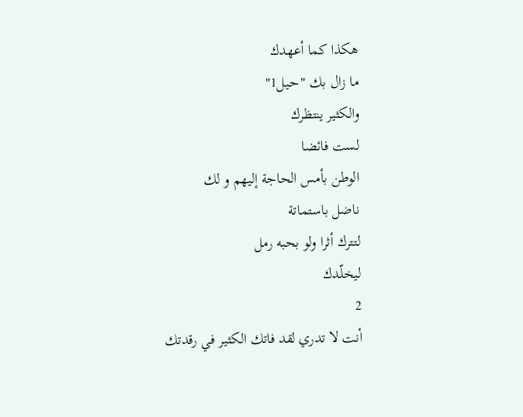هكذا كما أعهدك
ما زال بك "حيل1"
والكثير ينتظرك
لست فائضا
الوطن بأمس الحاجة إليهم و لك
ناضل باستماتة
لتترك أثرا ولو بحبه رمل
ليخلّدك
2
أنت لا تدري لقد فاتك الكثير في رقدتك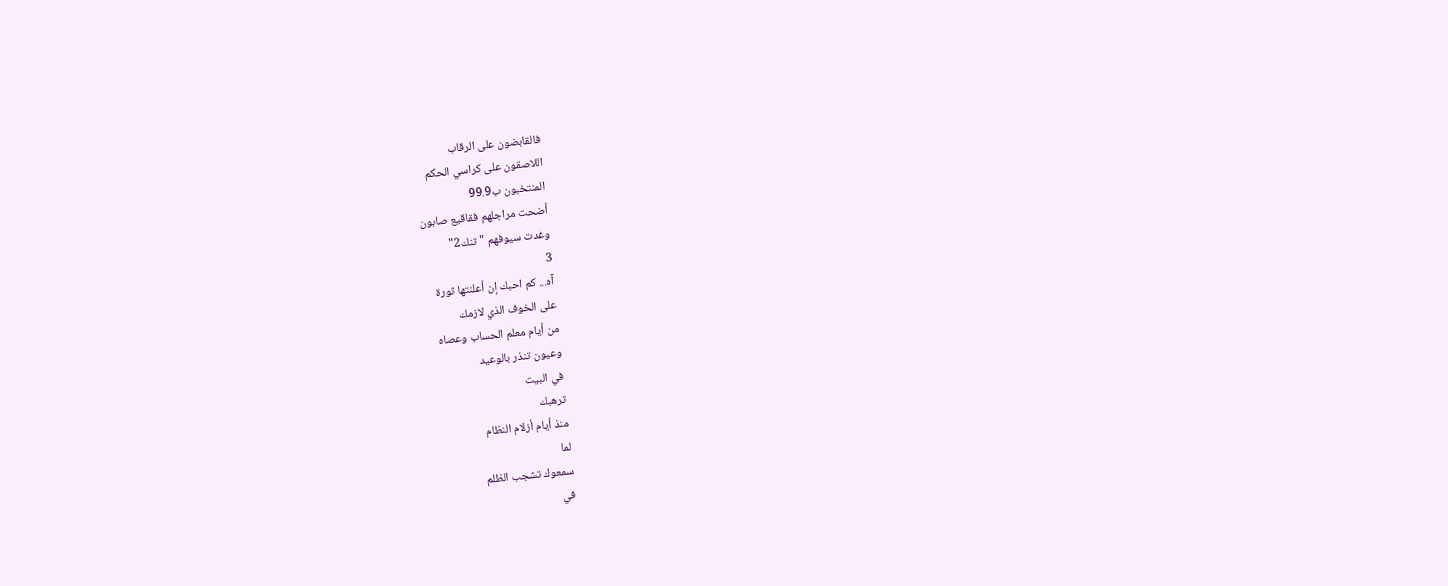فالقابضون على الرقاب
اللاصقون على كراسي الحكم
المنتخبون ب99.9
أضحت مراجلهم فقاقيع صابون
وغدت سيوفهم "تنك2"
3
آه... كم احبك إن أعلنتها ثورة
على الخوف الذي لازمك
من أيام معلم الحساب وعصاه
وعيون تنذر بالوعيد
في البيت
ترهبك
منذ أيام أزلام النظام
لما
سمعوك تشجب الظلم
في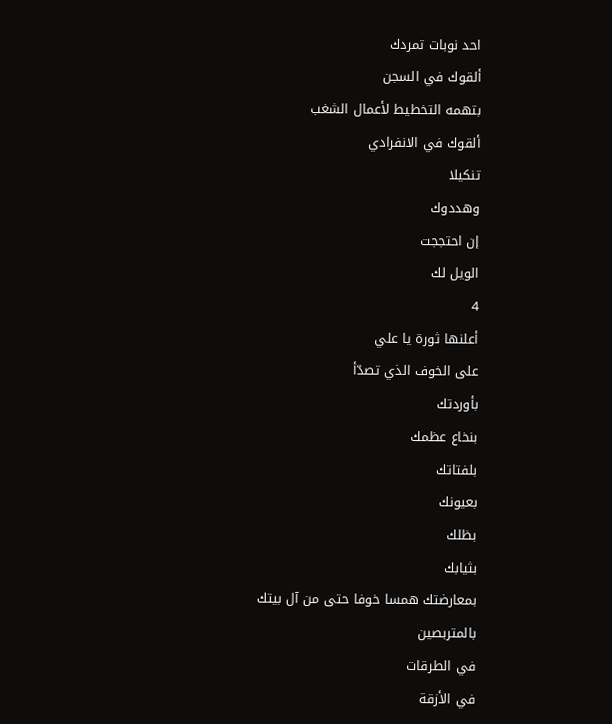احد نوبات تمردك
ألقوك في السجن
بتهمه التخطيط لأعمال الشغب
ألقوك في الانفرادي
تنكيلا
وهددوك
إن احتججت
الويل لك
4
أعلنها ثورة يا علي
على الخوف الذي تصدّأ
بأوردتك
بنخاع عظمك
بلفتاتك
بعيونك
بظلك
بثيابك
بمعارضتك همسا خوفا حتى من آل بيتك
بالمتربصين
في الطرقات
في الأزقة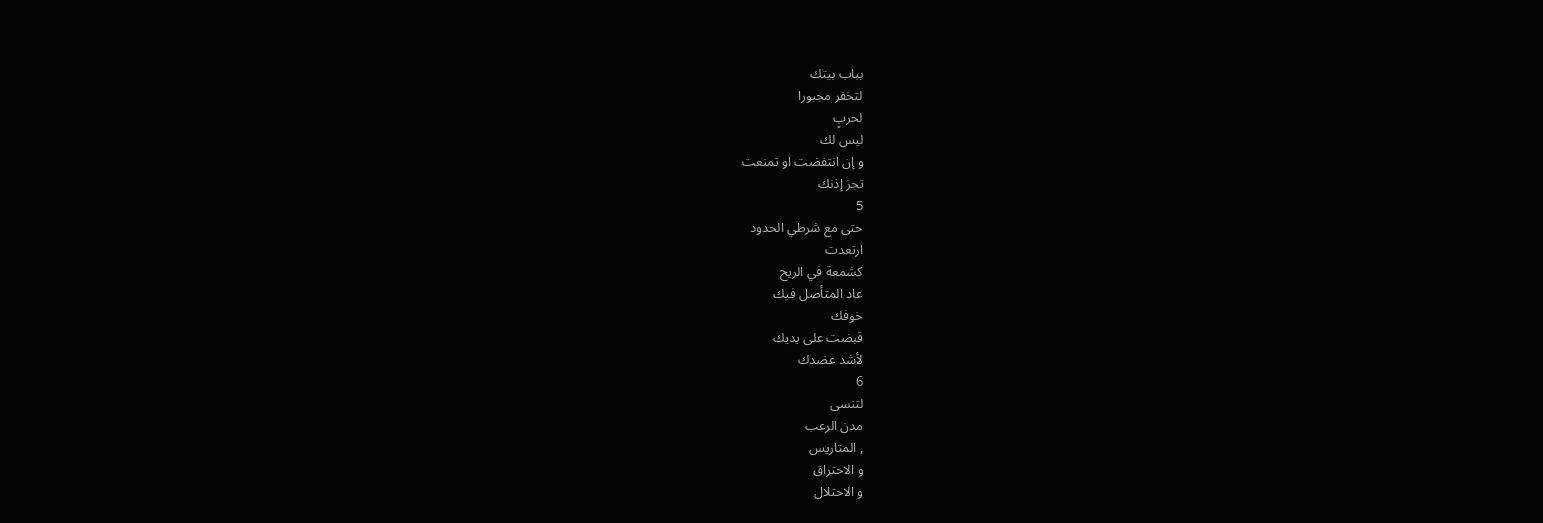بباب بيتك
لتخفر مجبورا
لحربٍ
ليس لك
و إن انتفضت او تمنعت
تجز إذنك
5
حتى مع شرطي الحدود
ارتعدت
كشمعة في الريح
عاد المتأصل فيك
خوفك
قبضت على يديك
لأشد عضدك
6
لتنسى
مدن الرعب
, المتاريس
و الاحتراق
و الاحتلال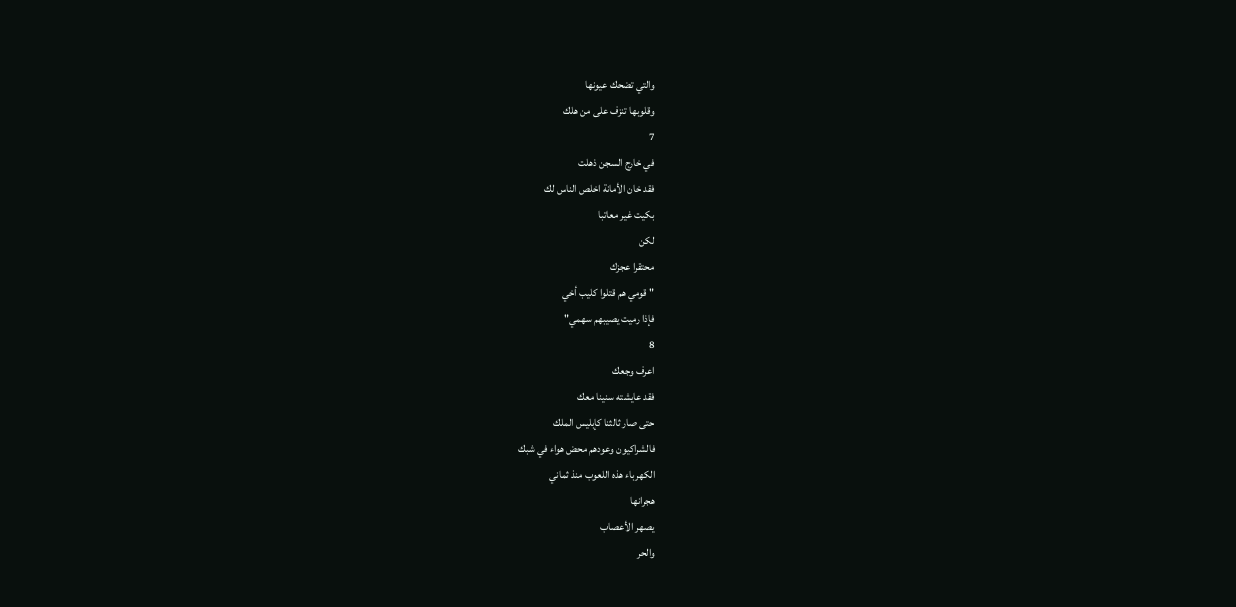والتي تضحك عيونها
وقلوبها تنزف على من هلك
7
في خارج السجن ذهلت
فقد خان الأمانة اخلص الناس لك
بكيت غير معاتبا
لكن
محتقرا عجزك
" قومي هم قتلوا كليب أخي
فإذا رميت يصيبهم سهمي"
8
اعرف وجعك
فقد عايشته سنينا معك
حتى صار ثالثنا كإبليس الملك
فالشراكيون وعودهم محض هواء في شبك
الكهرباء هذه اللعوب منذ ثماني
هجرانها
يصهر الأعصاب
والحر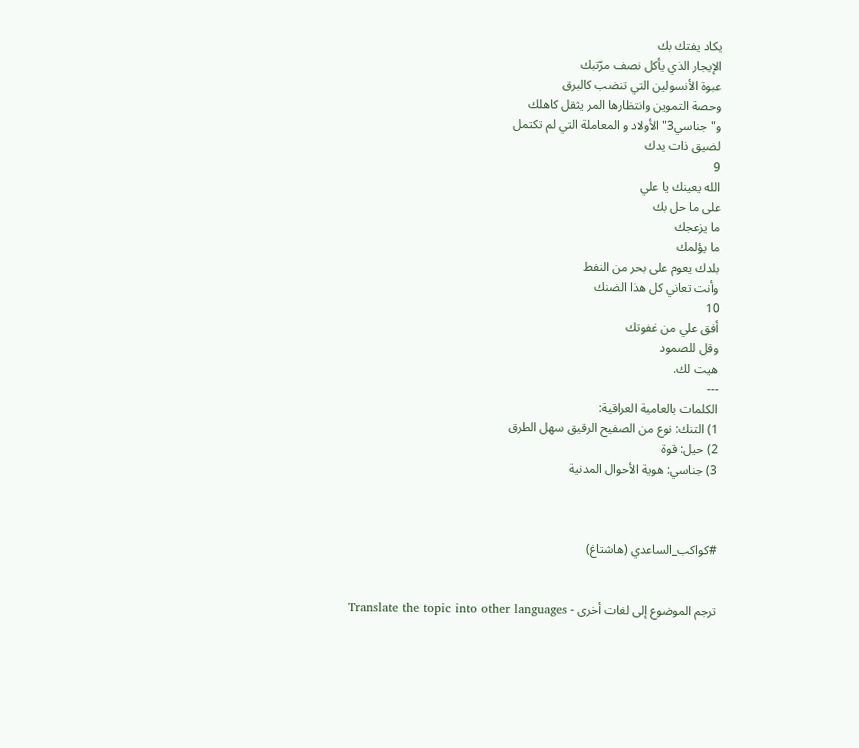يكاد يفتك بك
الإيجار الذي يأكل نصف مرّتبك
عبوة الأنسولين التي تنضب كالبرق
وحصة التموين وانتظارها المر يثقل كاهلك
و"جناسي3" الأولاد و المعاملة التي لم تكتمل
لضيق ذات يدك
9
الله يعينك يا علي
على ما حل بك
ما يزعجك
ما يؤلمك
بلدك يعوم على بحر من النفط
وأنت تعاني كل هذا الضنك
10
أفق علي من غفوتك
وقل للصمود
هيت لك.
---
الكلمات بالعامية العراقية:
1) التنك: نوع من الصفيح الرقيق سهل الطرق
2) حيل: قوة
3) جناسي: هوية الأحوال المدنية



#كواكب_الساعدي (هاشتاغ)


ترجم الموضوع إلى لغات أخرى - Translate the topic into other languages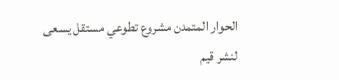الحوار المتمدن مشروع تطوعي مستقل يسعى لنشر قيم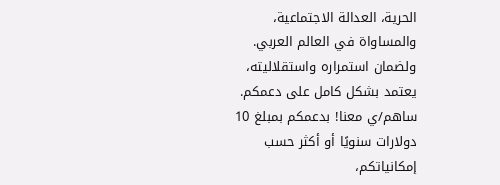الحرية، العدالة الاجتماعية، والمساواة في العالم العربي. ولضمان استمراره واستقلاليته، يعتمد بشكل كامل على دعمكم. ساهم/ي معنا! بدعمكم بمبلغ 10 دولارات سنويًا أو أكثر حسب إمكانياتكم،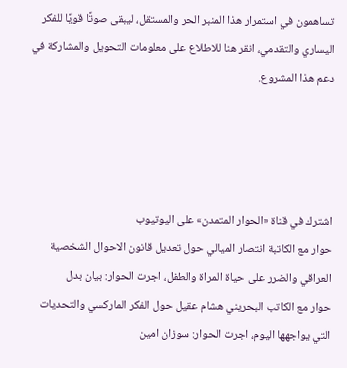تساهمون في استمرار هذا المنبر الحر والمستقل، ليبقى صوتًا قويًا للفكر اليساري والتقدمي، انقر هنا للاطلاع على معلومات التحويل والمشاركة في دعم هذا المشروع.




اشترك في قناة «الحوار المتمدن» على اليوتيوب
حوار مع الكاتبة انتصار الميالي حول تعديل قانون الاحوال الشخصية العراقي والضرر على حياة المراة والطفل، اجرت الحوار: بيان بدل
حوار مع الكاتب البحريني هشام عقيل حول الفكر الماركسي والتحديات التي يواجهها اليوم، اجرت الحوار: سوزان امين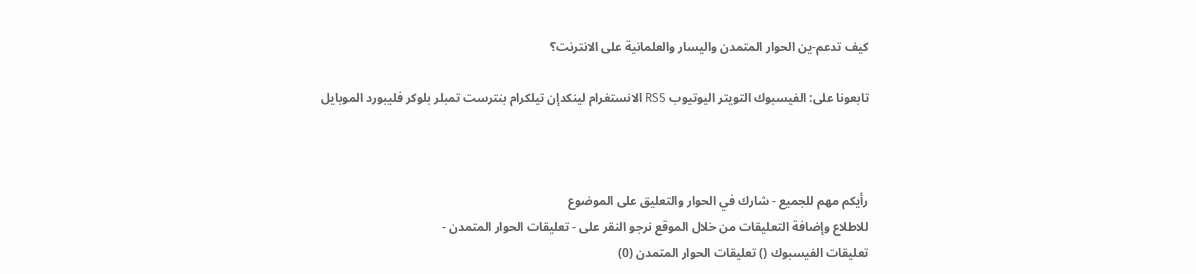كيف تدعم-ين الحوار المتمدن واليسار والعلمانية على الانترنت؟

تابعونا على: الفيسبوك التويتر اليوتيوب RSS الانستغرام لينكدإن تيلكرام بنترست تمبلر بلوكر فليبورد الموبايل



رأيكم مهم للجميع - شارك في الحوار والتعليق على الموضوع
للاطلاع وإضافة التعليقات من خلال الموقع نرجو النقر على - تعليقات الحوار المتمدن -
تعليقات الفيسبوك () تعليقات الحوار المتمدن (0)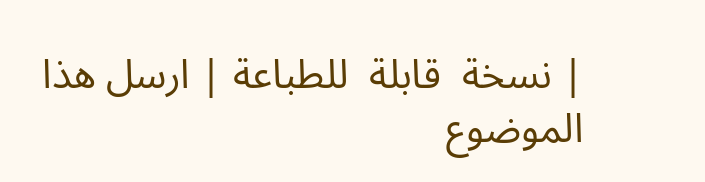| نسخة  قابلة  للطباعة | ارسل هذا الموضوع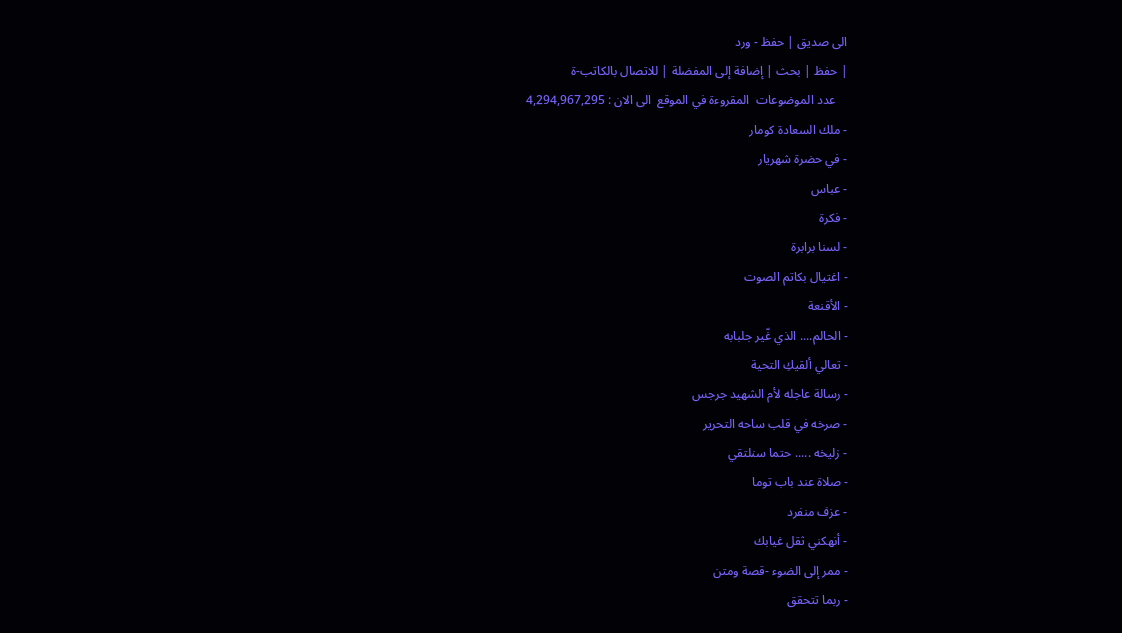الى صديق | حفظ - ورد
| حفظ | بحث | إضافة إلى المفضلة | للاتصال بالكاتب-ة
    عدد الموضوعات  المقروءة في الموقع  الى الان : 4,294,967,295
- ملك السعادة كومار
- في حضرة شهريار
- عباس
- فكرة
- لسنا برابرة
- اغتيال بكاتم الصوت
- الأقنعة
- الحالم.... الذي غّير جلبابه
- تعالي ألقيكِ التحية
- رسالة عاجله لأم الشهيد جرجس
- صرخه في قلب ساحه التحرير
- زليخه ..... حتما سنلتقي
- صلاة عند باب توما
- عزف منفرد
- أنهكني ثقل غيابك
- ممر إلى الضوء -قصة ومتن
- ربما تتحقق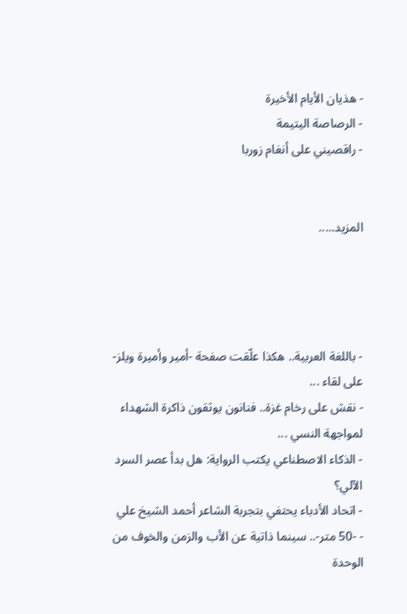- هذيان الأيام الأخيرة
- الرصاصة اليتيمة
- راقصيني على أنغام زوربا


المزيد.....




- باللغة العربية.. هكذا علّقت صفحة -أمير وأميرة ويلز- على لقاء ...
- نقش على رخام غزة.. فنانون يوثقون ذاكرة الشهداء لمواجهة النسي ...
- الذكاء الاصطناعي يكتب الرواية: هل بدأ عصر السرد الآلي؟
- اتحاد الأدباء يحتفي بتجربة الشاعر أحمد الشيخ علي
- -50 متر-.. سينما ذاتية عن الأب والزمن والخوف من الوحدة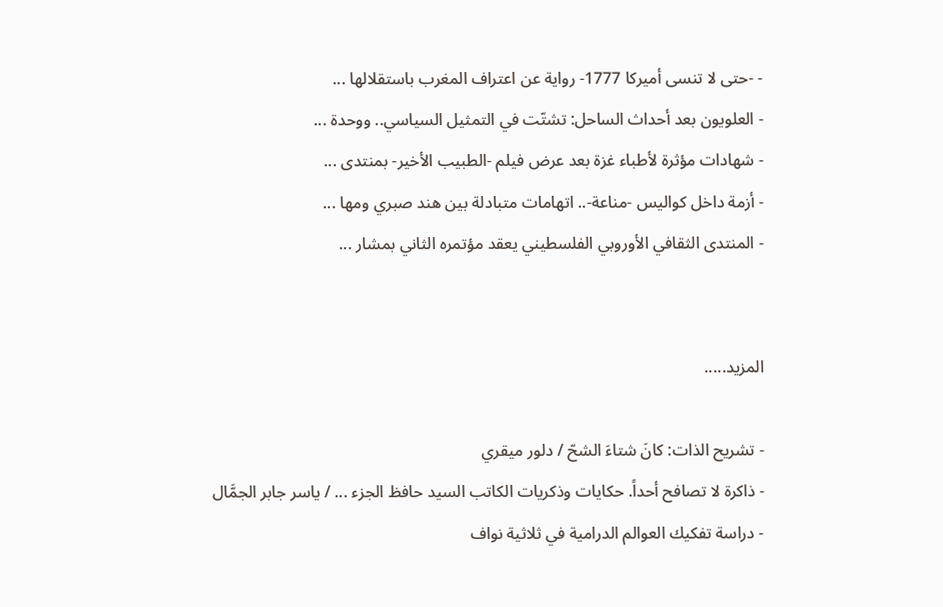- -حتى لا تنسى أميركا 1777- رواية عن اعتراف المغرب باستقلالها ...
- العلويون بعد أحداث الساحل: تشتّت في التمثيل السياسي.. ووحدة ...
- شهادات مؤثرة لأطباء غزة بعد عرض فيلم -الطبيب الأخير- بمنتدى ...
- أزمة داخل كواليس -مناعة-.. اتهامات متبادلة بين هند صبري ومها ...
- المنتدى الثقافي الأوروبي الفلسطيني يعقد مؤتمره الثاني بمشار ...


المزيد.....

- تشريح الذات: كانَ شتاءَ الشحّ / دلور ميقري
- ذاكرة لا تصافح أحداً. حكايات وذكريات الكاتب السيد حافظ الجزء ... / ياسر جابر الجمَّال
- دراسة تفكيك العوالم الدرامية في ثلاثية نواف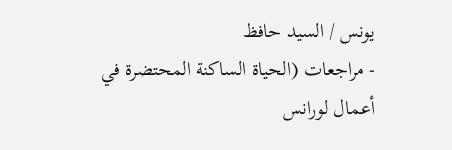يونس / السيد حافظ
- مراجعات (الحياة الساكنة المحتضرة في أعمال لورانس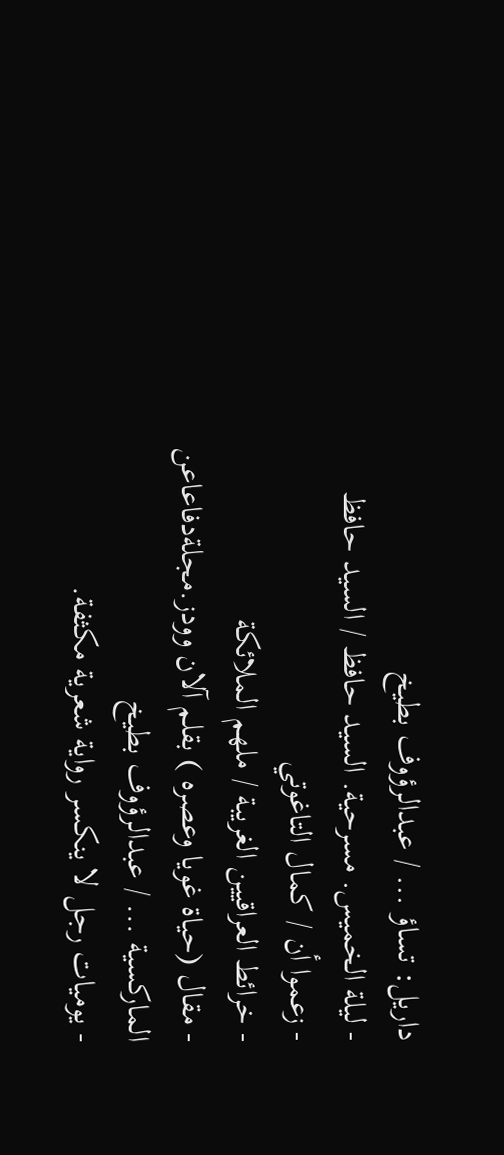داريل: تساؤ ... / عبدالرؤوف بطيخ
- ليلة الخميس. مسرحية. السيد حافظ / السيد حافظ
- زعموا أن / كمال التاغوتي
- خرائط العراقيين الغريبة / ملهم الملائكة
- مقال (حياة غويا وعصره ) بقلم آلان وودز.مجلةدفاعاعن الماركسية ... / عبدالرؤوف بطيخ
- يوميات رجل لا ينكسر رواية شعرية مكثفة.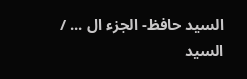السيد حافظ- الجزء ال ... / السيد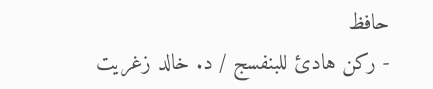حافظ
- ركن هادئ للبنفسج / د. خالد زغريت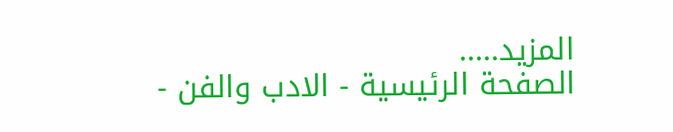المزيد.....
الصفحة الرئيسية - الادب والفن -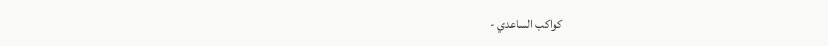كواكب الساعدي -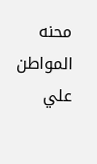محنه المواطن علي